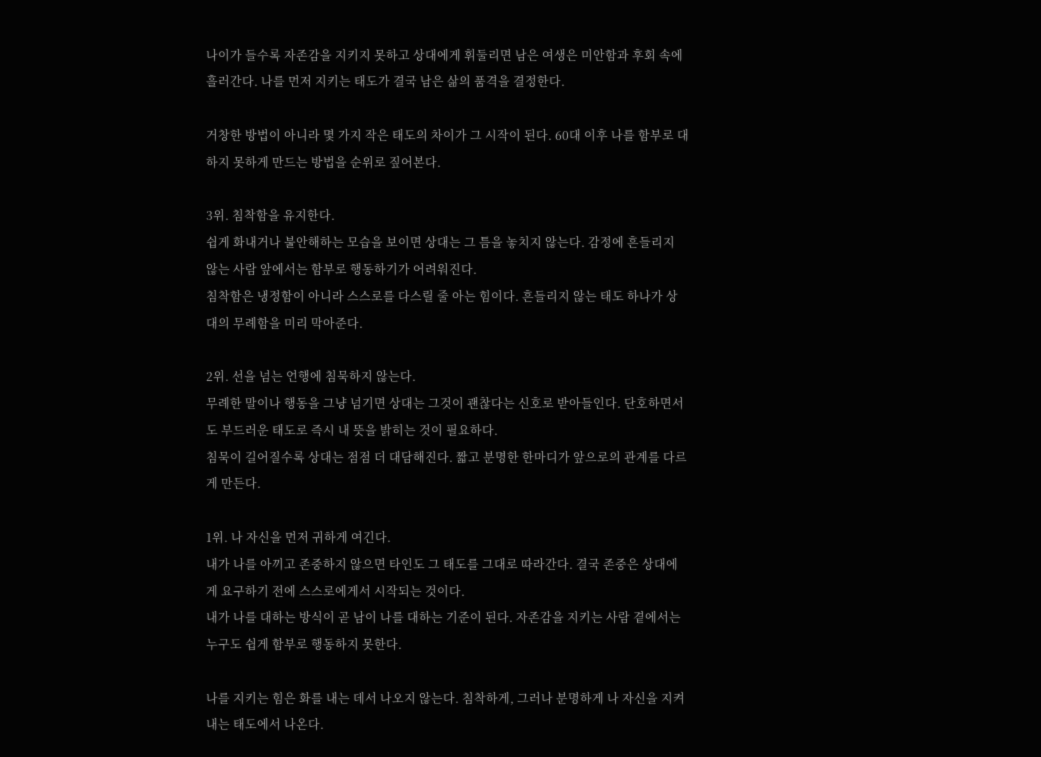나이가 들수록 자존감을 지키지 못하고 상대에게 휘둘리면 남은 여생은 미안함과 후회 속에 흘러간다. 나를 먼저 지키는 태도가 결국 남은 삶의 품격을 결정한다.

거창한 방법이 아니라 몇 가지 작은 태도의 차이가 그 시작이 된다. 60대 이후 나를 함부로 대하지 못하게 만드는 방법을 순위로 짚어본다.

3위. 침착함을 유지한다.
쉽게 화내거나 불안해하는 모습을 보이면 상대는 그 틈을 놓치지 않는다. 감정에 흔들리지 않는 사람 앞에서는 함부로 행동하기가 어려워진다.
침착함은 냉정함이 아니라 스스로를 다스릴 줄 아는 힘이다. 흔들리지 않는 태도 하나가 상대의 무례함을 미리 막아준다.

2위. 선을 넘는 언행에 침묵하지 않는다.
무례한 말이나 행동을 그냥 넘기면 상대는 그것이 괜찮다는 신호로 받아들인다. 단호하면서도 부드러운 태도로 즉시 내 뜻을 밝히는 것이 필요하다.
침묵이 길어질수록 상대는 점점 더 대담해진다. 짧고 분명한 한마디가 앞으로의 관계를 다르게 만든다.

1위. 나 자신을 먼저 귀하게 여긴다.
내가 나를 아끼고 존중하지 않으면 타인도 그 태도를 그대로 따라간다. 결국 존중은 상대에게 요구하기 전에 스스로에게서 시작되는 것이다.
내가 나를 대하는 방식이 곧 남이 나를 대하는 기준이 된다. 자존감을 지키는 사람 곁에서는 누구도 쉽게 함부로 행동하지 못한다.

나를 지키는 힘은 화를 내는 데서 나오지 않는다. 침착하게, 그러나 분명하게 나 자신을 지켜내는 태도에서 나온다.